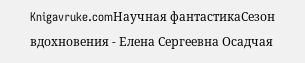Knigavruke.comНаучная фантастикаСезон вдохновения - Елена Сергеевна Осадчая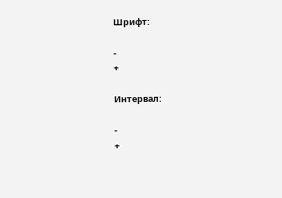Шрифт:

-
+

Интервал:

-
+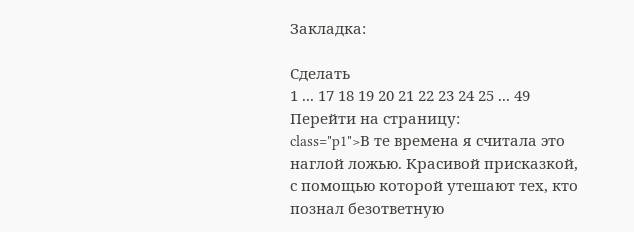Закладка:

Сделать
1 ... 17 18 19 20 21 22 23 24 25 ... 49
Перейти на страницу:
class="p1">В те времена я считала это наглой ложью. Красивой присказкой, с помощью которой утешают тех, кто познал безответную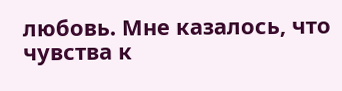любовь. Мне казалось, что чувства к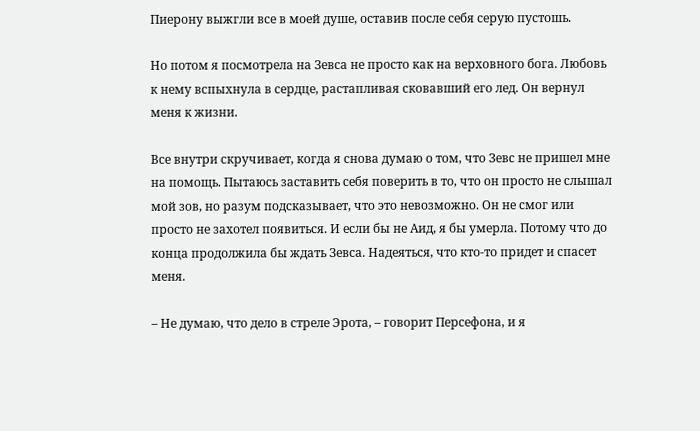Пиерону выжгли все в моей душе, оставив после себя серую пустошь.

Но потом я посмотрела на Зевса не просто как на верховного бога. Любовь к нему вспыхнула в сердце, растапливая сковавший его лед. Он вернул меня к жизни.

Все внутри скручивает, когда я снова думаю о том, что Зевс не пришел мне на помощь. Пытаюсь заставить себя поверить в то, что он просто не слышал мой зов, но разум подсказывает, что это невозможно. Он не смог или просто не захотел появиться. И если бы не Аид, я бы умерла. Потому что до конца продолжила бы ждать Зевса. Надеяться, что кто‐то придет и спасет меня.

– Не думаю, что дело в стреле Эрота, – говорит Персефона, и я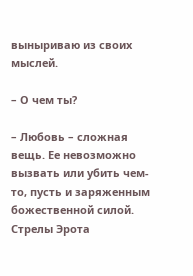выныриваю из своих мыслей.

– О чем ты?

– Любовь – сложная вещь. Ее невозможно вызвать или убить чем‐то, пусть и заряженным божественной силой. Стрелы Эрота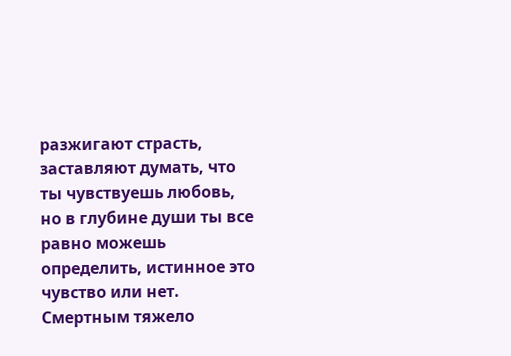разжигают страсть, заставляют думать, что ты чувствуешь любовь, но в глубине души ты все равно можешь определить, истинное это чувство или нет. Смертным тяжело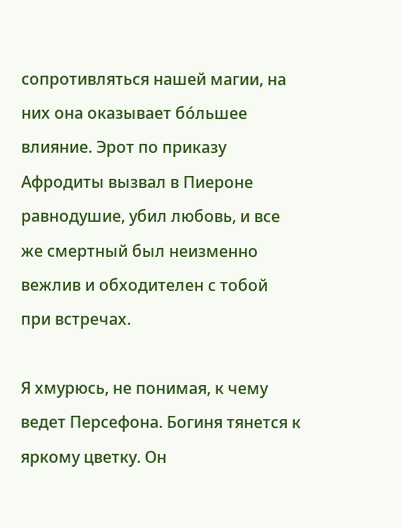сопротивляться нашей магии, на них она оказывает бóльшее влияние. Эрот по приказу Афродиты вызвал в Пиероне равнодушие, убил любовь, и все же смертный был неизменно вежлив и обходителен с тобой при встречах.

Я хмурюсь, не понимая, к чему ведет Персефона. Богиня тянется к яркому цветку. Он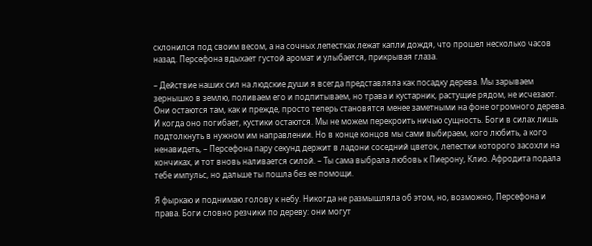склонился под своим весом, а на сочных лепестках лежат капли дождя, что прошел несколько часов назад. Персефона вдыхает густой аромат и улыбается, прикрывая глаза.

– Действие наших сил на людские души я всегда представляла как посадку дерева. Мы зарываем зернышко в землю, поливаем его и подпитываем, но трава и кустарник, растущие рядом, не исчезают. Они остаются там, как и прежде, просто теперь становятся менее заметными на фоне огромного дерева. И когда оно погибает, кустики остаются. Мы не можем перекроить ничью сущность. Боги в силах лишь подтолкнуть в нужном им направлении. Но в конце концов мы сами выбираем, кого любить, а кого ненавидеть, – Персефона пару секунд держит в ладони соседний цветок, лепестки которого засохли на кончиках, и тот вновь наливается силой. – Ты сама выбрала любовь к Пиерону, Клио. Афродита подала тебе импульс, но дальше ты пошла без ее помощи.

Я фыркаю и поднимаю голову к небу. Никогда не размышляла об этом, но, возможно, Персефона и права. Боги словно резчики по дереву: они могут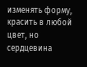изменять форму, красить в любой цвет, но сердцевина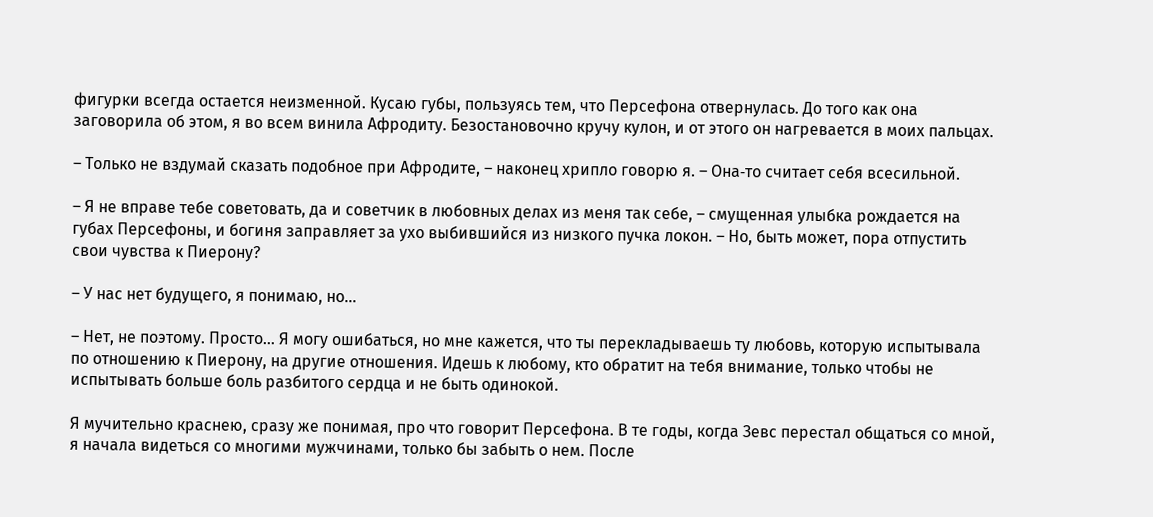фигурки всегда остается неизменной. Кусаю губы, пользуясь тем, что Персефона отвернулась. До того как она заговорила об этом, я во всем винила Афродиту. Безостановочно кручу кулон, и от этого он нагревается в моих пальцах.

– Только не вздумай сказать подобное при Афродите, – наконец хрипло говорю я. – Она‐то считает себя всесильной.

– Я не вправе тебе советовать, да и советчик в любовных делах из меня так себе, – смущенная улыбка рождается на губах Персефоны, и богиня заправляет за ухо выбившийся из низкого пучка локон. – Но, быть может, пора отпустить свои чувства к Пиерону?

– У нас нет будущего, я понимаю, но…

– Нет, не поэтому. Просто… Я могу ошибаться, но мне кажется, что ты перекладываешь ту любовь, которую испытывала по отношению к Пиерону, на другие отношения. Идешь к любому, кто обратит на тебя внимание, только чтобы не испытывать больше боль разбитого сердца и не быть одинокой.

Я мучительно краснею, сразу же понимая, про что говорит Персефона. В те годы, когда Зевс перестал общаться со мной, я начала видеться со многими мужчинами, только бы забыть о нем. После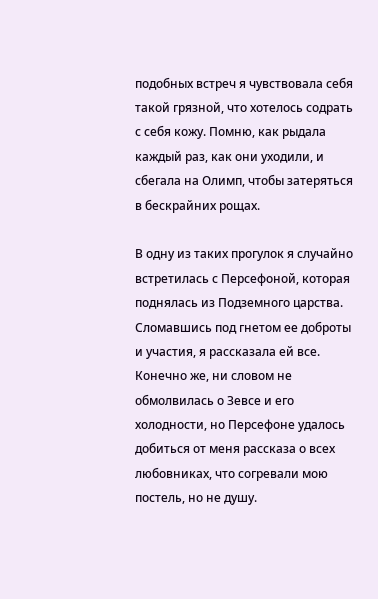подобных встреч я чувствовала себя такой грязной, что хотелось содрать с себя кожу. Помню, как рыдала каждый раз, как они уходили, и сбегала на Олимп, чтобы затеряться в бескрайних рощах.

В одну из таких прогулок я случайно встретилась с Персефоной, которая поднялась из Подземного царства. Сломавшись под гнетом ее доброты и участия, я рассказала ей все. Конечно же, ни словом не обмолвилась о Зевсе и его холодности, но Персефоне удалось добиться от меня рассказа о всех любовниках, что согревали мою постель, но не душу.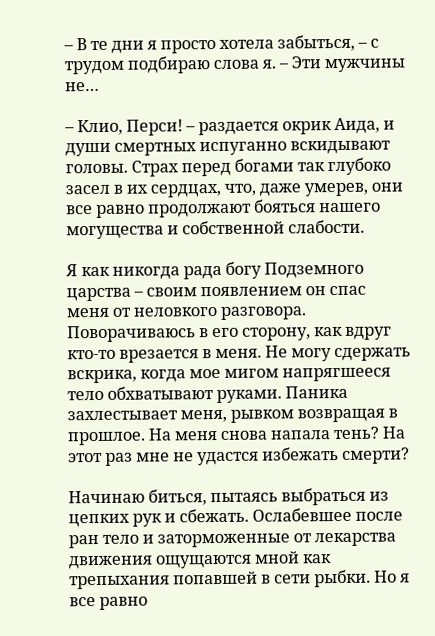– В те дни я просто хотела забыться, – с трудом подбираю слова я. – Эти мужчины не…

– Клио, Перси! – раздается окрик Аида, и души смертных испуганно вскидывают головы. Страх перед богами так глубоко засел в их сердцах, что, даже умерев, они все равно продолжают бояться нашего могущества и собственной слабости.

Я как никогда рада богу Подземного царства – своим появлением он спас меня от неловкого разговора. Поворачиваюсь в его сторону, как вдруг кто‐то врезается в меня. Не могу сдержать вскрика, когда мое мигом напрягшееся тело обхватывают руками. Паника захлестывает меня, рывком возвращая в прошлое. На меня снова напала тень? На этот раз мне не удастся избежать смерти?

Начинаю биться, пытаясь выбраться из цепких рук и сбежать. Ослабевшее после ран тело и заторможенные от лекарства движения ощущаются мной как трепыхания попавшей в сети рыбки. Но я все равно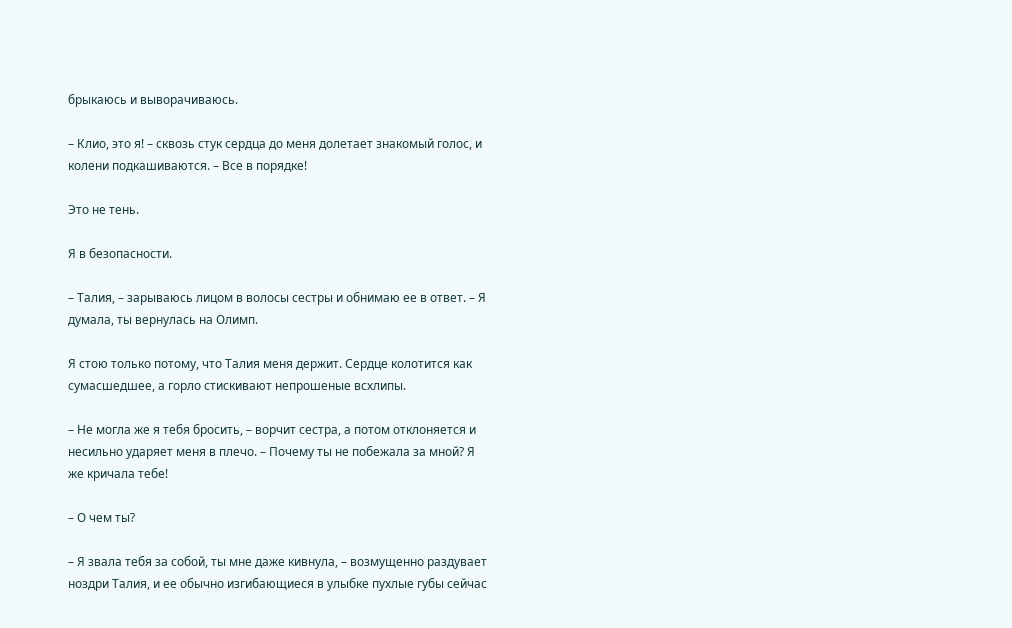брыкаюсь и выворачиваюсь.

– Клио, это я! – сквозь стук сердца до меня долетает знакомый голос, и колени подкашиваются. – Все в порядке!

Это не тень.

Я в безопасности.

– Талия, – зарываюсь лицом в волосы сестры и обнимаю ее в ответ. – Я думала, ты вернулась на Олимп.

Я стою только потому, что Талия меня держит. Сердце колотится как сумасшедшее, а горло стискивают непрошеные всхлипы.

– Не могла же я тебя бросить, – ворчит сестра, а потом отклоняется и несильно ударяет меня в плечо. – Почему ты не побежала за мной? Я же кричала тебе!

– О чем ты?

– Я звала тебя за собой, ты мне даже кивнула, – возмущенно раздувает ноздри Талия, и ее обычно изгибающиеся в улыбке пухлые губы сейчас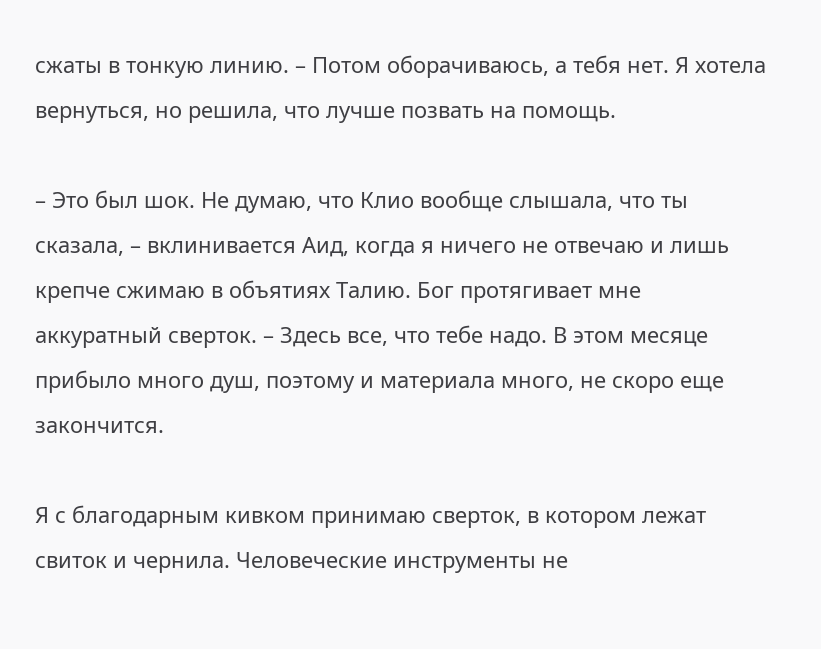сжаты в тонкую линию. – Потом оборачиваюсь, а тебя нет. Я хотела вернуться, но решила, что лучше позвать на помощь.

– Это был шок. Не думаю, что Клио вообще слышала, что ты сказала, – вклинивается Аид, когда я ничего не отвечаю и лишь крепче сжимаю в объятиях Талию. Бог протягивает мне аккуратный сверток. – Здесь все, что тебе надо. В этом месяце прибыло много душ, поэтому и материала много, не скоро еще закончится.

Я с благодарным кивком принимаю сверток, в котором лежат свиток и чернила. Человеческие инструменты не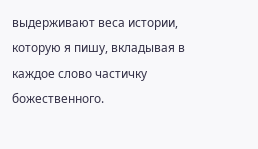выдерживают веса истории, которую я пишу, вкладывая в каждое слово частичку божественного.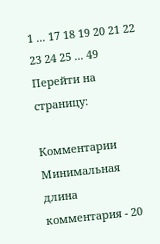1 ... 17 18 19 20 21 22 23 24 25 ... 49
Перейти на страницу:

Комментарии
Минимальная длина комментария - 20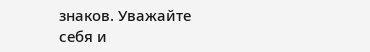знаков. Уважайте себя и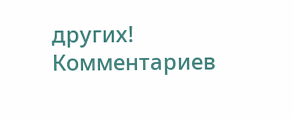других!
Комментариев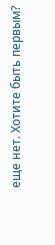еще нет. Хотите быть первым?